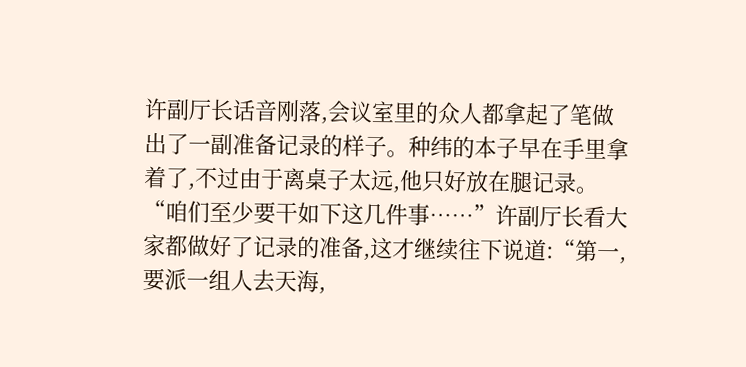许副厅长话音刚落,会议室里的众人都拿起了笔做出了一副准备记录的样子。种纬的本子早在手里拿着了,不过由于离桌子太远,他只好放在腿记录。
“咱们至少要干如下这几件事……”许副厅长看大家都做好了记录的准备,这才继续往下说道:“第一,要派一组人去天海,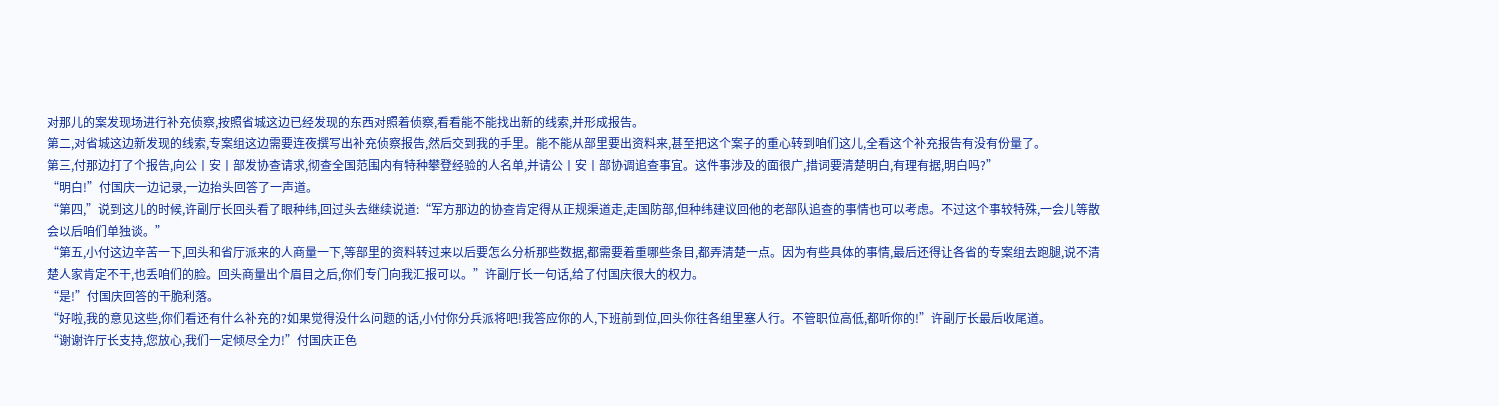对那儿的案发现场进行补充侦察,按照省城这边已经发现的东西对照着侦察,看看能不能找出新的线索,并形成报告。
第二,对省城这边新发现的线索,专案组这边需要连夜撰写出补充侦察报告,然后交到我的手里。能不能从部里要出资料来,甚至把这个案子的重心转到咱们这儿,全看这个补充报告有没有份量了。
第三,付那边打了个报告,向公丨安丨部发协查请求,彻查全国范围内有特种攀登经验的人名单,并请公丨安丨部协调追查事宜。这件事涉及的面很广,措词要清楚明白,有理有据,明白吗?”
“明白!”付国庆一边记录,一边抬头回答了一声道。
“第四,”说到这儿的时候,许副厅长回头看了眼种纬,回过头去继续说道:“军方那边的协查肯定得从正规渠道走,走国防部,但种纬建议回他的老部队追查的事情也可以考虑。不过这个事较特殊,一会儿等散会以后咱们单独谈。”
“第五,小付这边辛苦一下,回头和省厅派来的人商量一下,等部里的资料转过来以后要怎么分析那些数据,都需要着重哪些条目,都弄清楚一点。因为有些具体的事情,最后还得让各省的专案组去跑腿,说不清楚人家肯定不干,也丢咱们的脸。回头商量出个眉目之后,你们专门向我汇报可以。”许副厅长一句话,给了付国庆很大的权力。
“是!”付国庆回答的干脆利落。
“好啦,我的意见这些,你们看还有什么补充的?如果觉得没什么问题的话,小付你分兵派将吧!我答应你的人,下班前到位,回头你往各组里塞人行。不管职位高低,都听你的!”许副厅长最后收尾道。
“谢谢许厅长支持,您放心,我们一定倾尽全力!”付国庆正色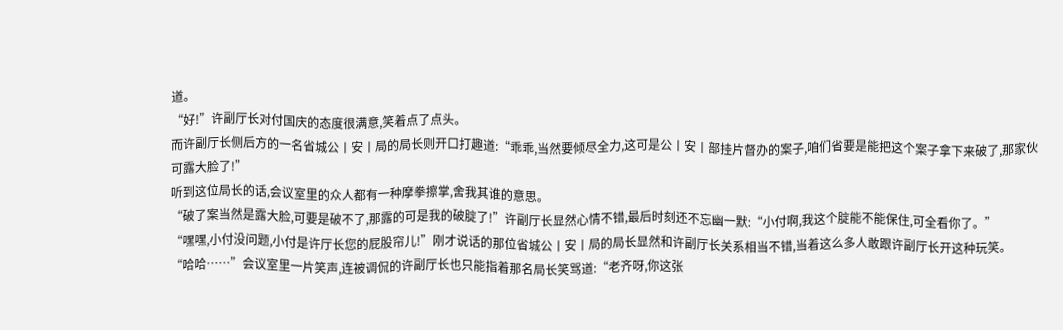道。
“好!”许副厅长对付国庆的态度很满意,笑着点了点头。
而许副厅长侧后方的一名省城公丨安丨局的局长则开口打趣道:“乖乖,当然要倾尽全力,这可是公丨安丨部挂片督办的案子,咱们省要是能把这个案子拿下来破了,那家伙可露大脸了!”
听到这位局长的话,会议室里的众人都有一种摩拳擦掌,舍我其谁的意思。
“破了案当然是露大脸,可要是破不了,那露的可是我的破腚了!”许副厅长显然心情不错,最后时刻还不忘幽一默:“小付啊,我这个腚能不能保住,可全看你了。”
“嘿嘿,小付没问题,小付是许厅长您的屁股帘儿!”刚才说话的那位省城公丨安丨局的局长显然和许副厅长关系相当不错,当着这么多人敢跟许副厅长开这种玩笑。
“哈哈……”会议室里一片笑声,连被调侃的许副厅长也只能指着那名局长笑骂道:“老齐呀,你这张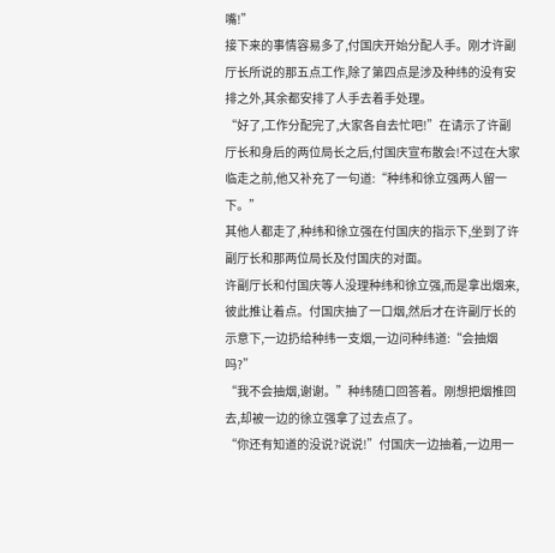嘴!”
接下来的事情容易多了,付国庆开始分配人手。刚才许副厅长所说的那五点工作,除了第四点是涉及种纬的没有安排之外,其余都安排了人手去着手处理。
“好了,工作分配完了,大家各自去忙吧!”在请示了许副厅长和身后的两位局长之后,付国庆宣布散会!不过在大家临走之前,他又补充了一句道:“种纬和徐立强两人留一下。”
其他人都走了,种纬和徐立强在付国庆的指示下,坐到了许副厅长和那两位局长及付国庆的对面。
许副厅长和付国庆等人没理种纬和徐立强,而是拿出烟来,彼此推让着点。付国庆抽了一口烟,然后才在许副厅长的示意下,一边扔给种纬一支烟,一边问种纬道:“会抽烟吗?”
“我不会抽烟,谢谢。”种纬随口回答着。刚想把烟推回去,却被一边的徐立强拿了过去点了。
“你还有知道的没说?说说!”付国庆一边抽着,一边用一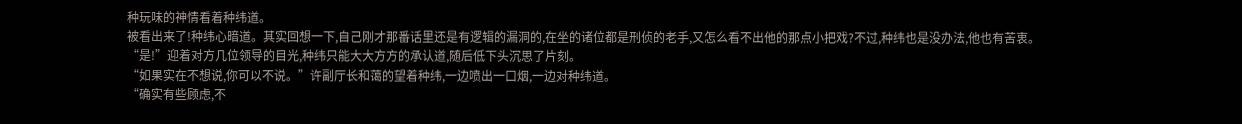种玩味的神情看着种纬道。
被看出来了!种纬心暗道。其实回想一下,自己刚才那番话里还是有逻辑的漏洞的,在坐的诸位都是刑侦的老手,又怎么看不出他的那点小把戏?不过,种纬也是没办法,他也有苦衷。
“是!”迎着对方几位领导的目光,种纬只能大大方方的承认道,随后低下头沉思了片刻。
“如果实在不想说,你可以不说。”许副厅长和蔼的望着种纬,一边喷出一口烟,一边对种纬道。
“确实有些顾虑,不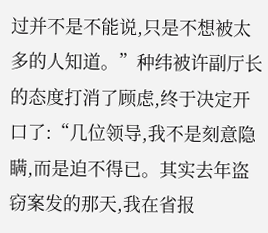过并不是不能说,只是不想被太多的人知道。”种纬被许副厅长的态度打消了顾虑,终于决定开口了:“几位领导,我不是刻意隐瞒,而是迫不得已。其实去年盗窃案发的那天,我在省报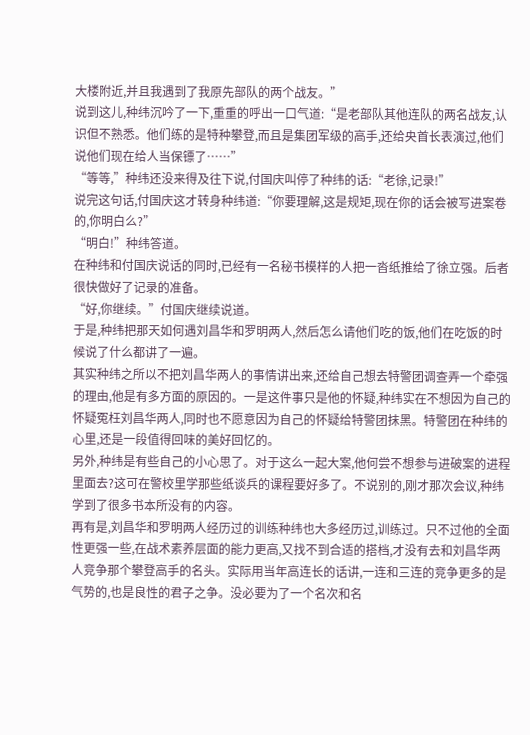大楼附近,并且我遇到了我原先部队的两个战友。”
说到这儿,种纬沉吟了一下,重重的呼出一口气道:“是老部队其他连队的两名战友,认识但不熟悉。他们练的是特种攀登,而且是集团军级的高手,还给央首长表演过,他们说他们现在给人当保镖了……”
“等等,”种纬还没来得及往下说,付国庆叫停了种纬的话:“老徐,记录!”
说完这句话,付国庆这才转身种纬道:“你要理解,这是规矩,现在你的话会被写进案卷的,你明白么?”
“明白!”种纬答道。
在种纬和付国庆说话的同时,已经有一名秘书模样的人把一沓纸推给了徐立强。后者很快做好了记录的准备。
“好,你继续。”付国庆继续说道。
于是,种纬把那天如何遇刘昌华和罗明两人,然后怎么请他们吃的饭,他们在吃饭的时候说了什么都讲了一遍。
其实种纬之所以不把刘昌华两人的事情讲出来,还给自己想去特警团调查弄一个牵强的理由,他是有多方面的原因的。一是这件事只是他的怀疑,种纬实在不想因为自己的怀疑冤枉刘昌华两人,同时也不愿意因为自己的怀疑给特警团抹黑。特警团在种纬的心里,还是一段值得回味的美好回忆的。
另外,种纬是有些自己的小心思了。对于这么一起大案,他何尝不想参与进破案的进程里面去?这可在警校里学那些纸谈兵的课程要好多了。不说别的,刚才那次会议,种纬学到了很多书本所没有的内容。
再有是,刘昌华和罗明两人经历过的训练种纬也大多经历过,训练过。只不过他的全面性更强一些,在战术素养层面的能力更高,又找不到合适的搭档,才没有去和刘昌华两人竞争那个攀登高手的名头。实际用当年高连长的话讲,一连和三连的竞争更多的是气势的,也是良性的君子之争。没必要为了一个名次和名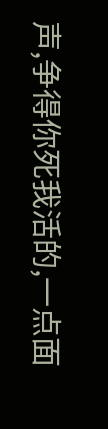声,争得你死我活的,一点面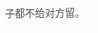子都不给对方留。